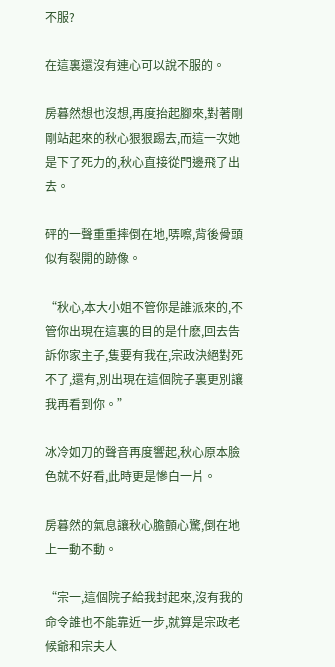不服?

在這裏還沒有連心可以說不服的。

房暮然想也沒想,再度抬起腳來,對著剛剛站起來的秋心狠狠踢去,而這一次她是下了死力的,秋心直接從門邊飛了出去。

砰的一聲重重摔倒在地,哢嚓,背後骨頭似有裂開的跡像。

“秋心,本大小姐不管你是誰派來的,不管你出現在這裏的目的是什麽,回去告訴你家主子,隻要有我在,宗政決絕對死不了,還有,別出現在這個院子裏更別讓我再看到你。”

冰冷如刀的聲音再度響起,秋心原本臉色就不好看,此時更是慘白一片。

房暮然的氣息讓秋心膽顫心驚,倒在地上一動不動。

“宗一,這個院子給我封起來,沒有我的命令誰也不能靠近一步,就算是宗政老候爺和宗夫人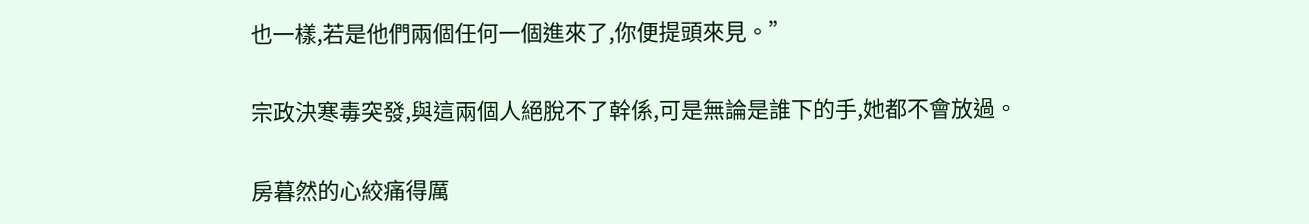也一樣,若是他們兩個任何一個進來了,你便提頭來見。”

宗政決寒毒突發,與這兩個人絕脫不了幹係,可是無論是誰下的手,她都不會放過。

房暮然的心絞痛得厲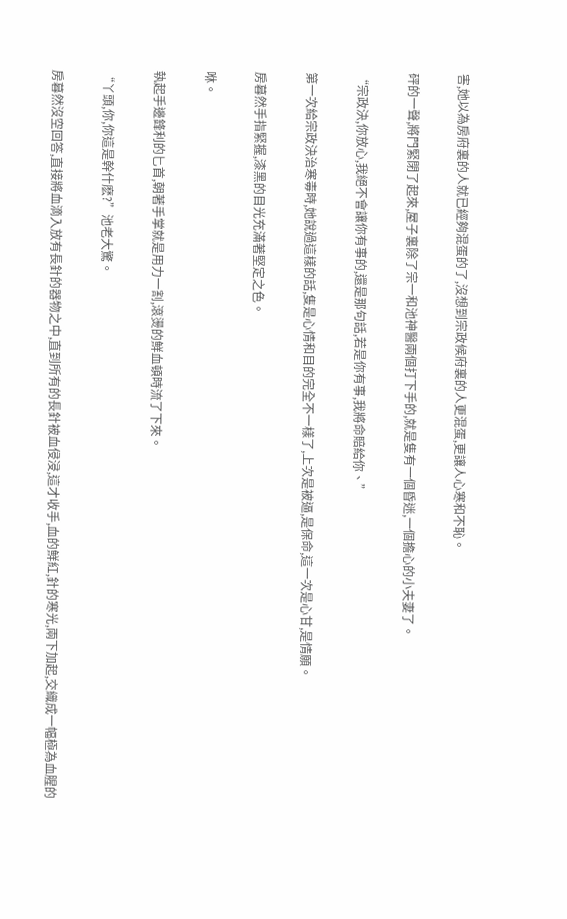害,她以為房府裏的人就已經夠混蛋的了,沒想到宗政候府裏的人更混蛋,更讓人心寒和不恥。

砰的一聲,將門緊閉了起來,屋子裏除了宗一和池神醫兩個打下手的,就是隻有一個昏迷,一個擔心的小夫妻了。

“宗政決,你放心,我絕不會讓你有事的,還是那句話,若是你有事,我將命賠給你、”

第一次給宗政決治寒毒時,她說過這樣的話,隻是心情和目的完全不一樣了,上次是被逼,是保命,這一次是心甘,是情願。

房暮然手指緊握,漆黑的目光充滿著堅定之色。

咻。

執起手邊鋒利的匕首,朝著手掌就是用力一割,滾燙的鮮血頓時流了下來。

“丫頭,你,你這是幹什麽?”池老大驚。

房暮然沒空回答,直接將血滴入放有長針的器物之中,直到所有的長針被血侵浸,這才收手,血的鮮紅,針的寒光,兩下加起,交織成一幅極為血腥的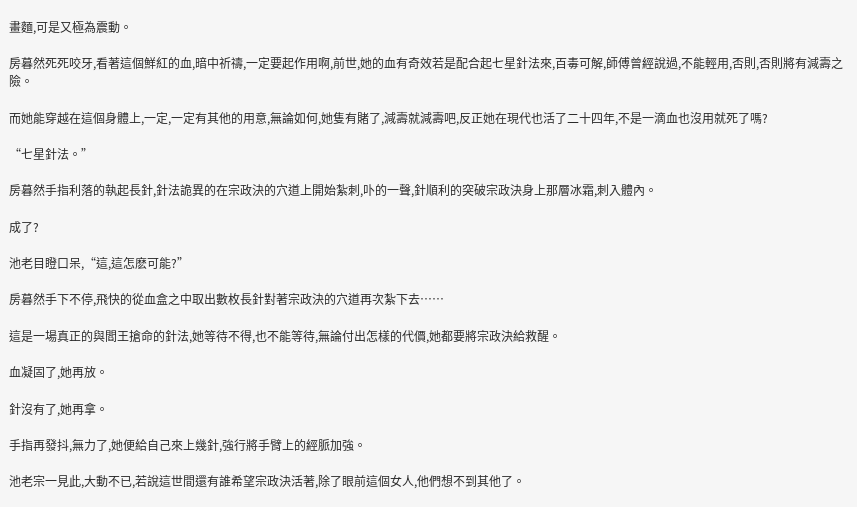畫麵,可是又極為震動。

房暮然死死咬牙,看著這個鮮紅的血,暗中祈禱,一定要起作用啊,前世,她的血有奇效若是配合起七星針法來,百毒可解,師傅曾經說過,不能輕用,否則,否則將有減壽之險。

而她能穿越在這個身體上,一定,一定有其他的用意,無論如何,她隻有賭了,減壽就減壽吧,反正她在現代也活了二十四年,不是一滴血也沒用就死了嗎?

“七星針法。”

房暮然手指利落的執起長針,針法詭異的在宗政決的穴道上開始紮刺,卟的一聲,針順利的突破宗政決身上那層冰霜,刺入體內。

成了?

池老目瞪口呆,“這,這怎麽可能?”

房暮然手下不停,飛快的從血盒之中取出數枚長針對著宗政決的穴道再次紮下去……

這是一場真正的與閻王搶命的針法,她等待不得,也不能等待,無論付出怎樣的代價,她都要將宗政決給救醒。

血凝固了,她再放。

針沒有了,她再拿。

手指再發抖,無力了,她便給自己來上幾針,強行將手臂上的經脈加強。

池老宗一見此,大動不已,若說這世間還有誰希望宗政決活著,除了眼前這個女人,他們想不到其他了。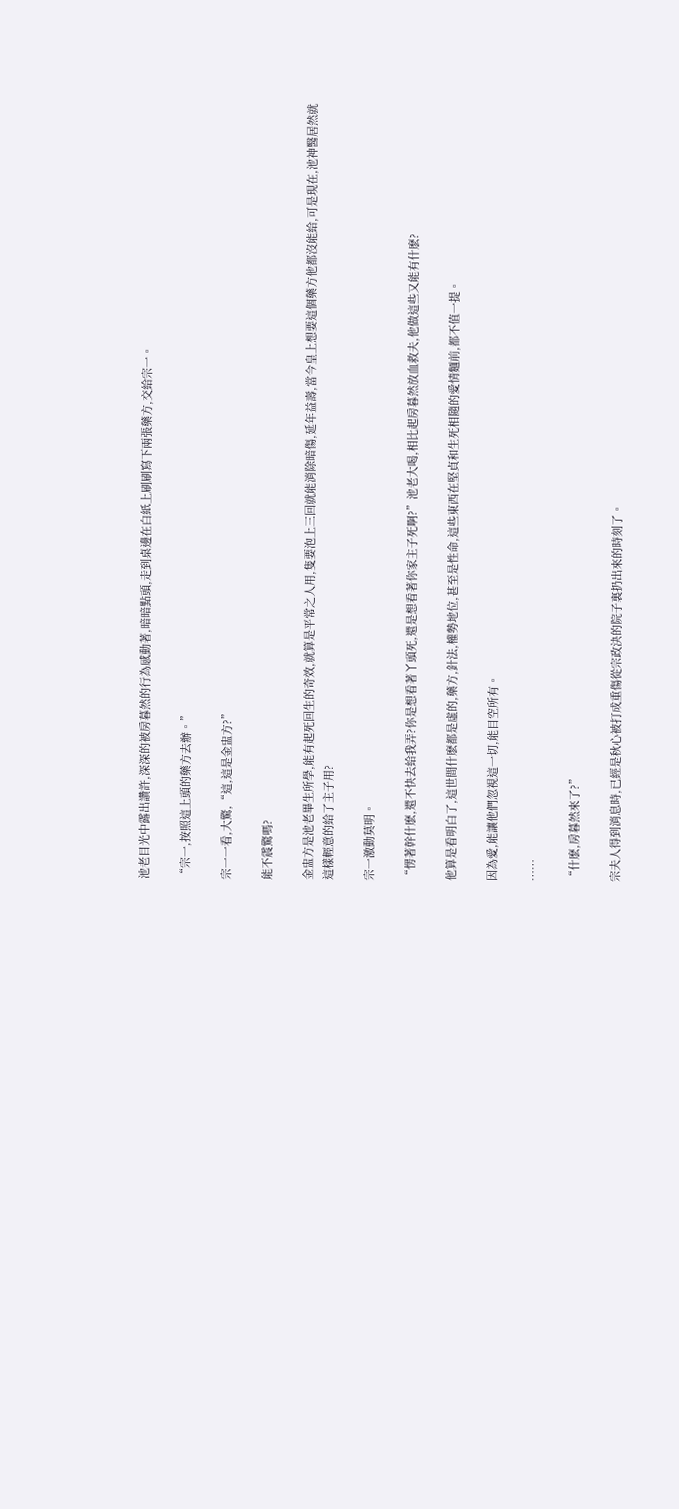池老目光中露出讚許,深深的被房暮然的行為感動著,暗暗點頭,走到桌邊在白紙上刷刷寫下兩張藥方,交給宗一。

“宗一,按照這上頭的藥方去辦。”

宗一一看,大驚,“這,這是金盅方?”

能不震驚嗎?

金盅方是池老畢生所學,能有起死回生的奇效,就算是平常之人用,隻要泡上三回就能消除暗傷,延年益壽,當今皇上想要這個藥方他都沒能給,可是現在,池神醫居然就這樣輕意的給了主子用?

宗一激動莫明。

“愣著幹什麽,還不快去給我弄?你是想看著丫頭死,還是想看著你家主子死啊?”池老大喝,相比起房暮然放血救夫,他做這些又能有什麽?

他算是看明白了,這世間什麽都是虛的,藥方,針法,權勢地位,甚至是性命,這些東西在堅貞和生死相隨的愛情麵前,都不值一提。

因為愛,能讓他們忽視這一切,能目空所有。

……

“什麽,房暮然來了?”

宗夫人得到消息時,已經是秋心被打成重傷從宗政決的院子裏扔出來的時刻了。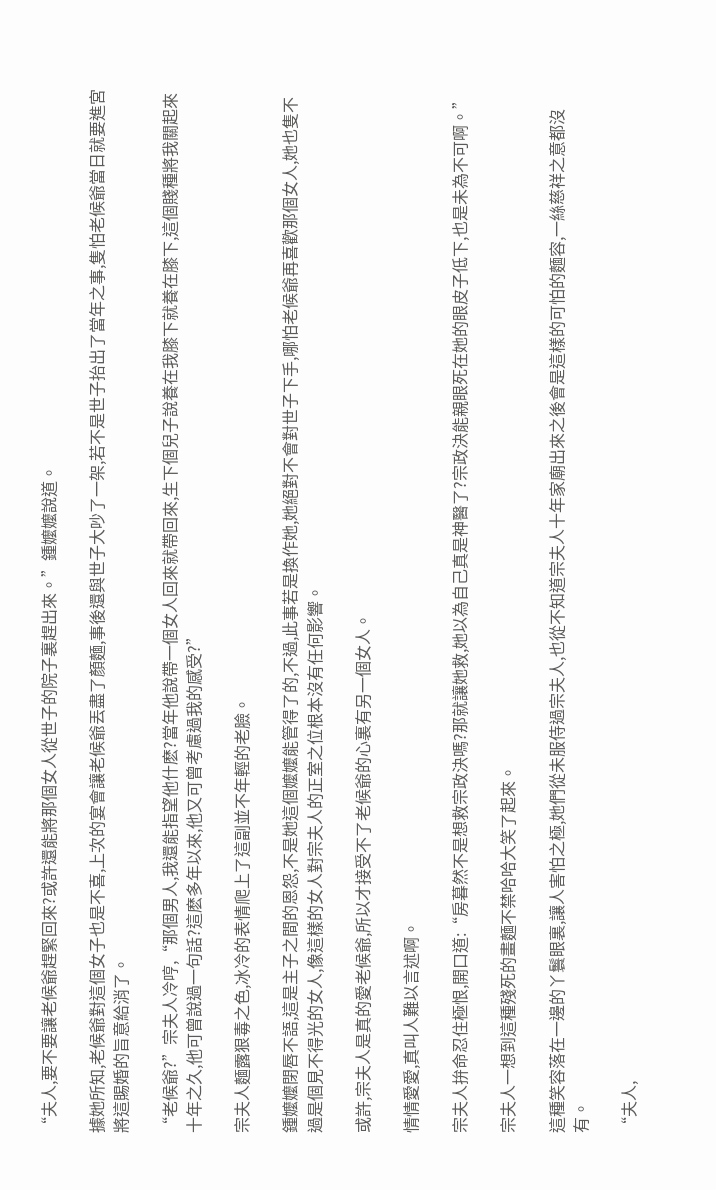“夫人,要不要讓老候爺趕緊回來?或許還能將那個女人從世子的院子裏趕出來。”鍾嬤嬤說道。

據她所知,老候爺對這個女子也是不喜,上次的宴會讓老候爺丟盡了顏麵,事後還與世子大吵了一架,若不是世子抬出了當年之事,隻怕老候爺當日就要進宮將這賜婚的旨意給消了。

“老候爺?”宗夫人冷哼,“那個男人,我還能指望他什麽?當年他說帶一個女人回來就帶回來,生下個兒子說養在我膝下就養在膝下,這個賤種將我關起來十年之久,他可曾說過一句話?這麽多年以來,他又可曾考慮過我的感受?”

宗夫人麵露狠毒之色,冰冷的表情爬上了這副並不年輕的老臉。

鍾嬤嬤閉唇不語,這是主子之間的恩怨,不是她這個嬤嬤能管得了的,不過,此事若是換作她,她絕對不會對世子下手,哪怕老候爺再喜歡那個女人,她也隻不過是個見不得光的女人,像這樣的女人對宗夫人的正室之位根本沒有任何影響。

或許,宗夫人是真的愛老候爺,所以才接受不了老候爺的心裏有另一個女人。

情情愛愛,真叫人難以言述啊。

宗夫人拚命忍住極恨,開口道:“房暮然不是想救宗政決嗎?那就讓她救,她以為自己真是神醫了?宗政決能親眼死在她的眼皮子低下,也是未為不可啊。”

宗夫人一想到這種殘死的畫麵不禁哈哈大笑了起來。

這種笑容落在一邊的丫鬟眼裏,讓人害怕之極,她們從未服侍過宗夫人,也從不知道宗夫人十年家廟出來之後會是這樣的可怕的麵容,一絲慈祥之意都沒有。

“夫人,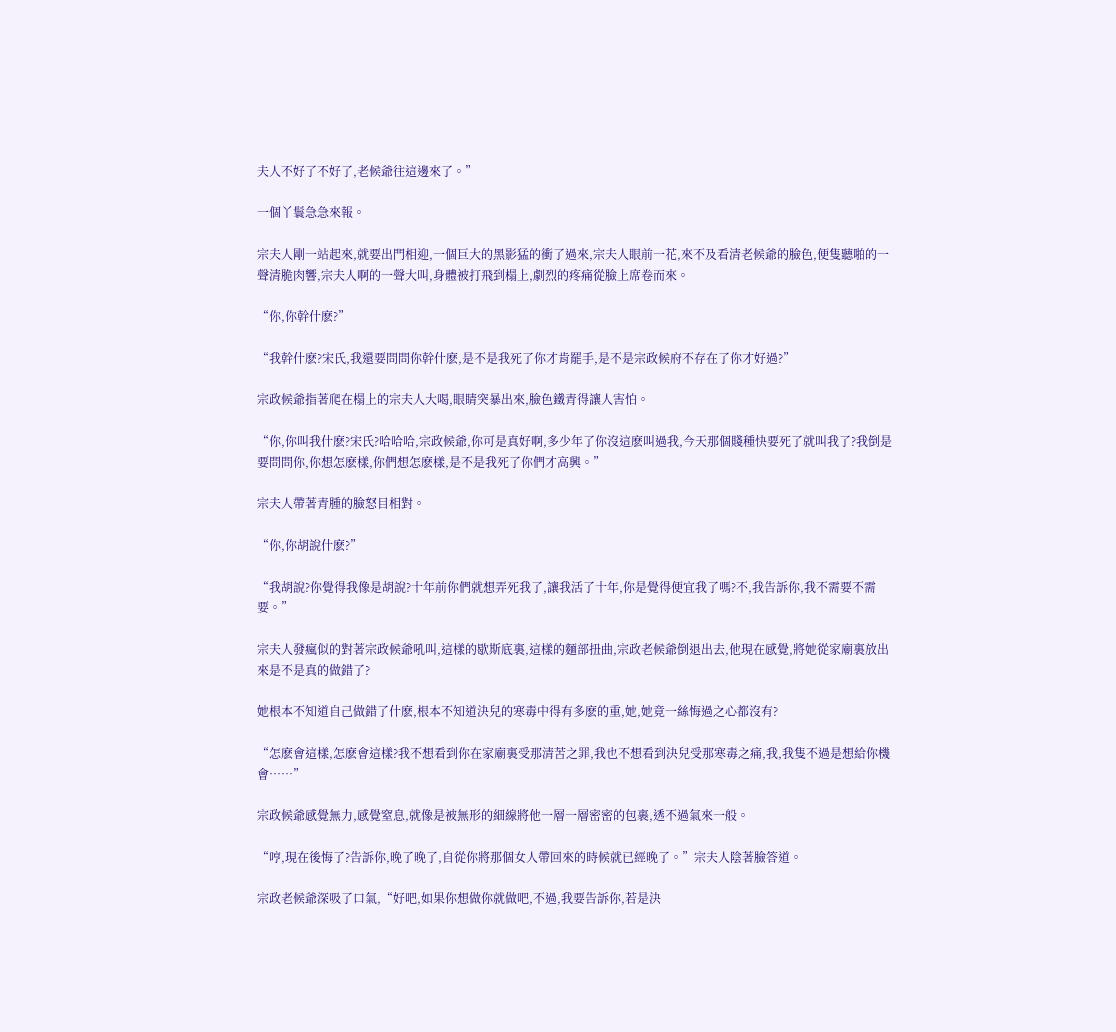夫人不好了不好了,老候爺往這邊來了。”

一個丫鬟急急來報。

宗夫人剛一站起來,就要出門相迎,一個巨大的黑影猛的衝了過來,宗夫人眼前一花,來不及看清老候爺的臉色,便隻聽啪的一聲清脆肉響,宗夫人啊的一聲大叫,身體被打飛到榻上,劇烈的疼痛從臉上席卷而來。

“你,你幹什麽?”

“我幹什麽?宋氏,我還要問問你幹什麽,是不是我死了你才肯罷手,是不是宗政候府不存在了你才好過?”

宗政候爺指著爬在榻上的宗夫人大喝,眼睛突暴出來,臉色鐵青得讓人害怕。

“你,你叫我什麽?宋氏?哈哈哈,宗政候爺,你可是真好啊,多少年了你沒這麽叫過我,今天那個賤種快要死了就叫我了?我倒是要問問你,你想怎麽樣,你們想怎麽樣,是不是我死了你們才高興。”

宗夫人帶著青腫的臉怒目相對。

“你,你胡說什麽?”

“我胡說?你覺得我像是胡說?十年前你們就想弄死我了,讓我活了十年,你是覺得便宜我了嗎?不,我告訴你,我不需要不需要。”

宗夫人發瘋似的對著宗政候爺吼叫,這樣的歇斯底裏,這樣的麵部扭曲,宗政老候爺倒退出去,他現在感覺,將她從家廟裏放出來是不是真的做錯了?

她根本不知道自己做錯了什麽,根本不知道決兒的寒毒中得有多麽的重,她,她竟一絲悔過之心都沒有?

“怎麽會這樣,怎麽會這樣?我不想看到你在家廟裏受那清苦之罪,我也不想看到決兒受那寒毒之痛,我,我隻不過是想給你機會……”

宗政候爺感覺無力,感覺窒息,就像是被無形的細線將他一層一層密密的包裹,透不過氣來一般。

“哼,現在後悔了?告訴你,晚了晚了,自從你將那個女人帶回來的時候就已經晚了。”宗夫人陰著臉答道。

宗政老候爺深吸了口氣,“好吧,如果你想做你就做吧,不過,我要告訴你,若是決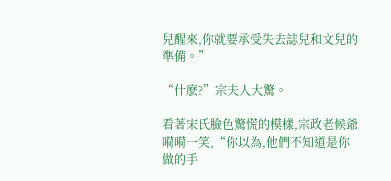兒醒來,你就要承受失去誌兒和文兒的準備。”

“什麽?”宗夫人大驚。

看著宋氏臉色驚慌的模樣,宗政老候爺嗬嗬一笑,“你以為,他們不知道是你做的手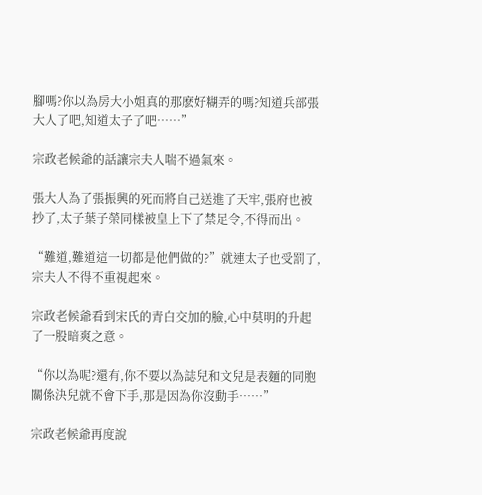腳嗎?你以為房大小姐真的那麽好糊弄的嗎?知道兵部張大人了吧,知道太子了吧……”

宗政老候爺的話讓宗夫人喘不過氣來。

張大人為了張振興的死而將自己送進了天牢,張府也被抄了,太子葉子榮同樣被皇上下了禁足令,不得而出。

“難道,難道這一切都是他們做的?”就連太子也受罰了,宗夫人不得不重視起來。

宗政老候爺看到宋氏的青白交加的臉,心中莫明的升起了一股暗爽之意。

“你以為呢?還有,你不要以為誌兒和文兒是表麵的同胞關係決兒就不會下手,那是因為你沒動手……”

宗政老候爺再度說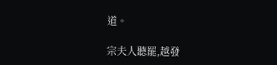道。

宗夫人聽罷,越發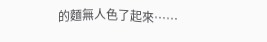的麵無人色了起來……